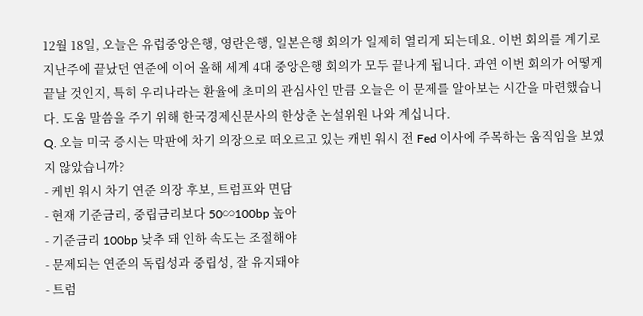12월 18일, 오늘은 유럽중앙은행, 영란은행, 일본은행 회의가 일제히 열리게 되는데요. 이번 회의를 계기로 지난주에 끝났던 연준에 이어 올해 세계 4대 중앙은행 회의가 모두 끝나게 됩니다. 과연 이번 회의가 어떻게 끝날 것인지, 특히 우리나라는 환율에 초미의 관심사인 만큼 오늘은 이 문제를 알아보는 시간을 마련했습니다. 도움 말씀을 주기 위해 한국경제신문사의 한상춘 논설위원 나와 계십니다.
Q. 오늘 미국 증시는 막판에 차기 의장으로 떠오르고 있는 캐빈 워시 전 Fed 이사에 주목하는 움직임을 보였지 않았습니까?
- 케빈 워시 차기 연준 의장 후보, 트럼프와 면담
- 현재 기준금리, 중립금리보다 50∽100bp 높아
- 기준금리 100bp 낮추 돼 인하 속도는 조절해야
- 문제되는 연준의 독립성과 중립성, 잘 유지돼야
- 트럼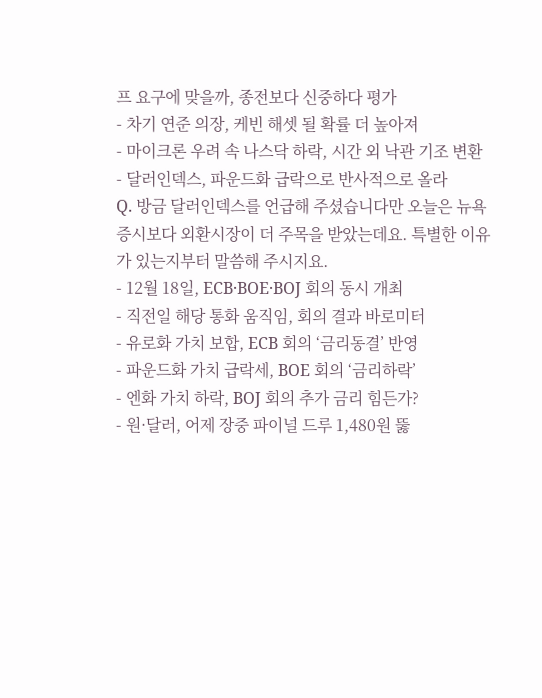프 요구에 맞을까, 종전보다 신중하다 평가
- 차기 연준 의장, 케빈 해셋 될 확률 더 높아져
- 마이크론 우려 속 나스닥 하락, 시간 외 낙관 기조 변환
- 달러인덱스, 파운드화 급락으로 반사적으로 올라
Q. 방금 달러인덱스를 언급해 주셨습니다만 오늘은 뉴욕 증시보다 외환시장이 더 주목을 받았는데요. 특별한 이유가 있는지부터 말씀해 주시지요.
- 12월 18일, ECB·BOE·BOJ 회의 동시 개최
- 직전일 해당 통화 움직임, 회의 결과 바로미터
- 유로화 가치 보합, ECB 회의 ‘금리동결’ 반영
- 파운드화 가치 급락세, BOE 회의 ‘금리하락’
- 엔화 가치 하락, BOJ 회의 추가 금리 힘든가?
- 원·달러, 어제 장중 파이널 드루 1,480원 뚫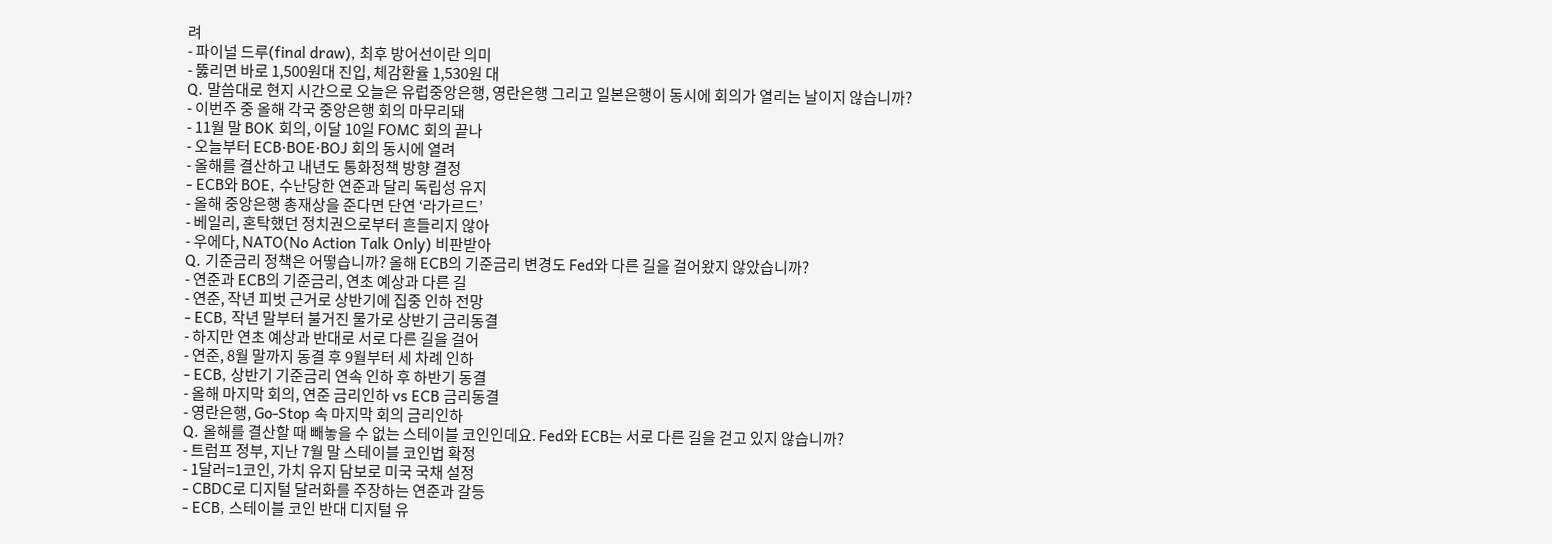려
- 파이널 드루(final draw), 최후 방어선이란 의미
- 뚫리면 바로 1,500원대 진입, 체감환율 1,530원 대
Q. 말씀대로 현지 시간으로 오늘은 유럽중앙은행, 영란은행 그리고 일본은행이 동시에 회의가 열리는 날이지 않습니까?
- 이번주 중 올해 각국 중앙은행 회의 마무리돼
- 11월 말 BOK 회의, 이달 10일 FOMC 회의 끝나
- 오늘부터 ECB·BOE·BOJ 회의 동시에 열려
- 올해를 결산하고 내년도 통화정책 방향 결정
- ECB와 BOE, 수난당한 연준과 달리 독립성 유지
- 올해 중앙은행 총재상을 준다면 단연 ‘라가르드’
- 베일리, 혼탁했던 정치권으로부터 흔들리지 않아
- 우에다, NATO(No Action Talk Only) 비판받아
Q. 기준금리 정책은 어떻습니까? 올해 ECB의 기준금리 변경도 Fed와 다른 길을 걸어왔지 않았습니까?
- 연준과 ECB의 기준금리, 연초 예상과 다른 길
- 연준, 작년 피벗 근거로 상반기에 집중 인하 전망
- ECB, 작년 말부터 불거진 물가로 상반기 금리동결
- 하지만 연초 예상과 반대로 서로 다른 길을 걸어
- 연준, 8월 말까지 동결 후 9월부터 세 차례 인하
- ECB, 상반기 기준금리 연속 인하 후 하반기 동결
- 올해 마지막 회의, 연준 금리인하 vs ECB 금리동결
- 영란은행, Go-Stop 속 마지막 회의 금리인하
Q. 올해를 결산할 때 빼놓을 수 없는 스테이블 코인인데요. Fed와 ECB는 서로 다른 길을 걷고 있지 않습니까?
- 트럼프 정부, 지난 7월 말 스테이블 코인법 확정
- 1달러=1코인, 가치 유지 담보로 미국 국채 설정
- CBDC로 디지털 달러화를 주장하는 연준과 갈등
- ECB, 스테이블 코인 반대 디지털 유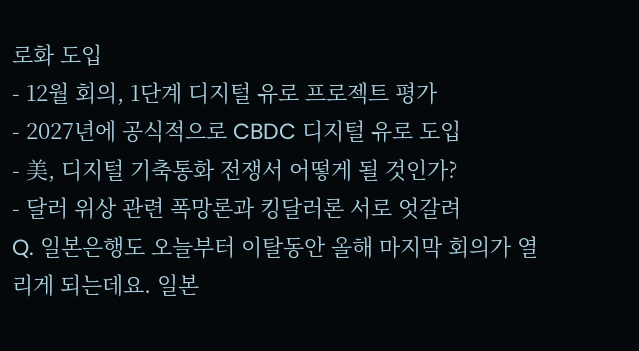로화 도입
- 12월 회의, 1단계 디지털 유로 프로젝트 평가
- 2027년에 공식적으로 CBDC 디지털 유로 도입
- 美, 디지털 기축통화 전쟁서 어떻게 될 것인가?
- 달러 위상 관련 폭망론과 킹달러론 서로 엇갈려
Q. 일본은행도 오늘부터 이탈동안 올해 마지막 회의가 열리게 되는데요. 일본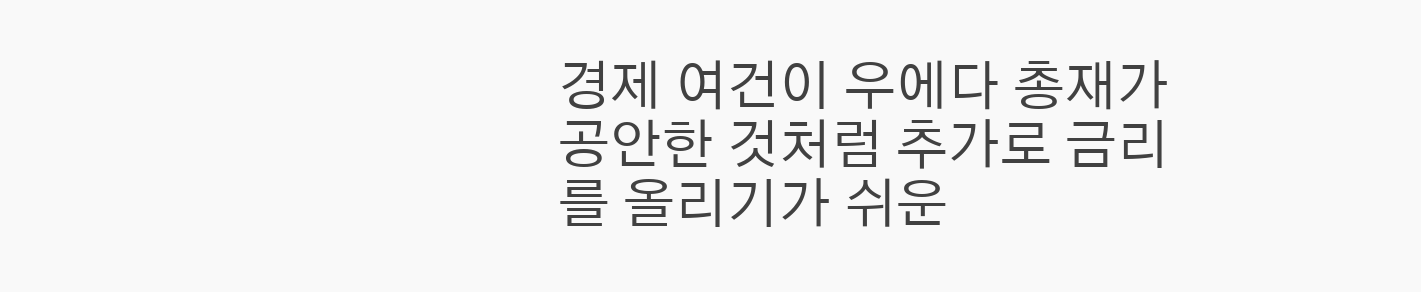경제 여건이 우에다 총재가 공안한 것처럼 추가로 금리를 올리기가 쉬운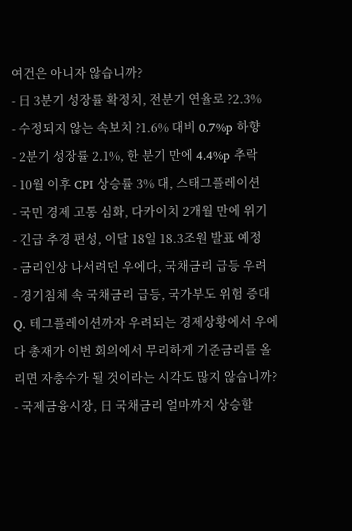여건은 아니자 않습니까?
- 日 3분기 성장률 확정치, 전분기 연율로 ?2.3%
- 수정되지 않는 속보치 ?1.6% 대비 0.7%p 하향
- 2분기 성장률 2.1%, 한 분기 만에 4.4%p 추락
- 10월 이후 CPI 상승률 3% 대, 스태그플레이션
- 국민 경제 고통 심화, 다카이치 2개월 만에 위기
- 긴급 추경 편성, 이달 18일 18.3조원 발표 예정
- 금리인상 나서려던 우에다, 국채금리 급등 우려
- 경기침체 속 국채금리 급등, 국가부도 위험 증대
Q. 테그플레이션까자 우려되는 경제상황에서 우에다 총재가 이번 회의에서 무리하게 기준금리를 올리면 자충수가 될 것이라는 시각도 많지 않습니까?
- 국제금융시장, 日 국채금리 얼마까지 상승할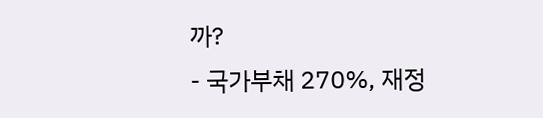까?
- 국가부채 270%, 재정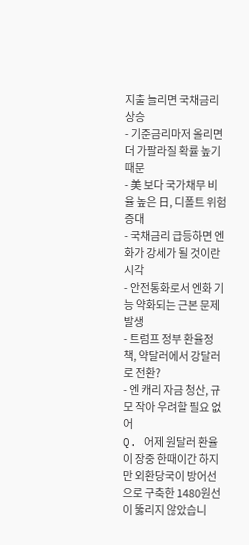지출 늘리면 국채금리 상승
- 기준금리마저 올리면 더 가팔라질 확률 높기 때문
- 美 보다 국가채무 비율 높은 日, 디폴트 위험 증대
- 국채금리 급등하면 엔화가 강세가 될 것이란 시각
- 안전통화로서 엔화 기능 약화되는 근본 문제 발생
- 트럼프 정부 환율정책, 약달러에서 강달러로 전환?
- 엔 캐리 자금 청산, 규모 작아 우려할 필요 없어
Q. 어제 원달러 환율이 장중 한때이간 하지만 외환당국이 방어선으로 구축한 1480원선이 뚫리지 않았습니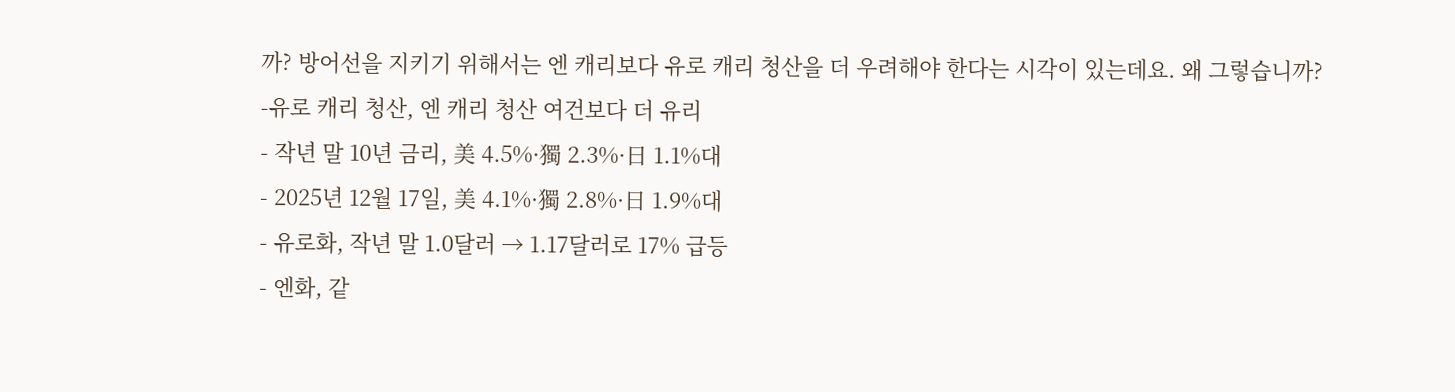까? 방어선을 지키기 위해서는 엔 캐리보다 유로 캐리 청산을 더 우려해야 한다는 시각이 있는데요. 왜 그렇습니까?
-유로 캐리 청산, 엔 캐리 청산 여건보다 더 유리
- 작년 말 10년 금리, 美 4.5%·獨 2.3%·日 1.1%대
- 2025년 12월 17일, 美 4.1%·獨 2.8%·日 1.9%대
- 유로화, 작년 말 1.0달러 → 1.17달러로 17% 급등
- 엔화, 같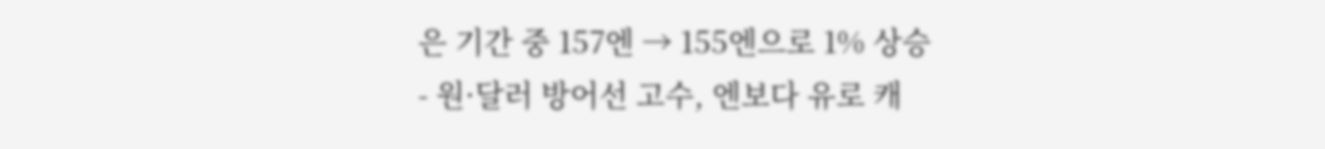은 기간 중 157엔 → 155엔으로 1% 상승
- 원·달러 방어선 고수, 엔보다 유로 캐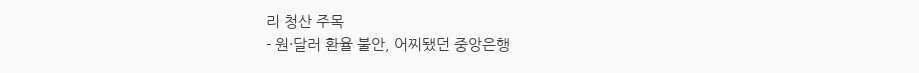리 청산 주목
- 원·달러 환율 불안, 어찌됐던 중앙은행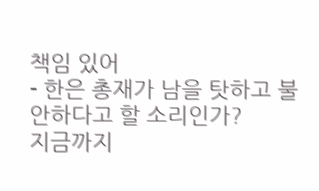책임 있어
- 한은 총재가 남을 탓하고 불안하다고 할 소리인가?
지금까지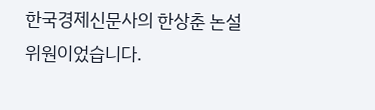한국경제신문사의 한상춘 논설위원이었습니다.